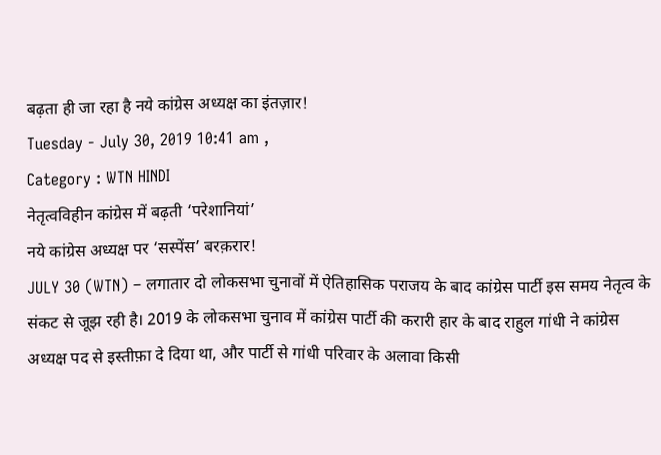बढ़ता ही जा रहा है नये कांग्रेस अध्यक्ष का इंतज़ार!
Tuesday - July 30, 2019 10:41 am ,
Category : WTN HINDI
नेतृत्वविहीन कांग्रेस में बढ़ती ‘परेशानियां’
नये कांग्रेस अध्यक्ष पर ‘सस्पेंस’ बरक़रार!
JULY 30 (WTN) – लगातार दो लोकसभा चुनावों में ऐतिहासिक पराजय के बाद कांग्रेस पार्टी इस समय नेतृत्व के संकट से जूझ रही है। 2019 के लोकसभा चुनाव में कांग्रेस पार्टी की करारी हार के बाद राहुल गांधी ने कांग्रेस अध्यक्ष पद से इस्तीफ़ा दे दिया था, और पार्टी से गांधी परिवार के अलावा किसी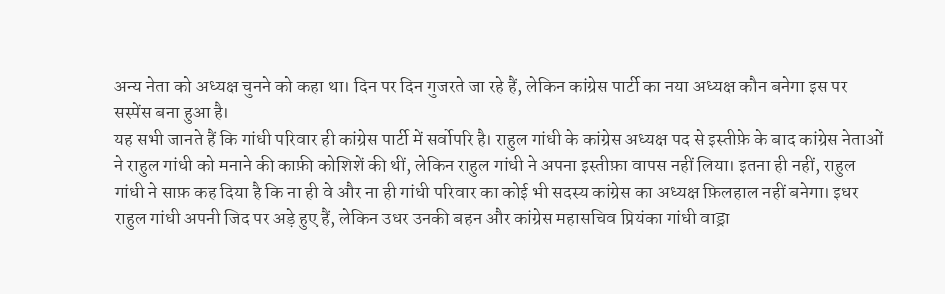अन्य नेता को अध्यक्ष चुनने को कहा था। दिन पर दिन गुजरते जा रहे हैं, लेकिन कांग्रेस पार्टी का नया अध्यक्ष कौन बनेगा इस पर सस्पेंस बना हुआ है।
यह सभी जानते हैं कि गांधी परिवार ही कांग्रेस पार्टी में सर्वोपरि है। राहुल गांधी के कांग्रेस अध्यक्ष पद से इस्तीफ़े के बाद कांग्रेस नेताओं ने राहुल गांधी को मनाने की काफ़ी कोशिशें की थीं, लेकिन राहुल गांधी ने अपना इस्तीफ़ा वापस नहीं लिया। इतना ही नहीं, राहुल गांधी ने साफ़ कह दिया है कि ना ही वे और ना ही गांधी परिवार का कोई भी सदस्य कांग्रेस का अध्यक्ष फ़िलहाल नहीं बनेगा। इधर राहुल गांधी अपनी जिद पर अड़े हुए हैं, लेकिन उधर उनकी बहन और कांग्रेस महासचिव प्रियंका गांधी वाड्रा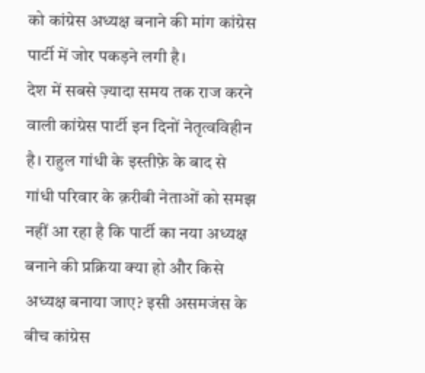को कांग्रेस अध्यक्ष बनाने की मांग कांग्रेस पार्टी में जोर पकड़ने लगी है।
देश में सबसे ज़्यादा समय तक राज करने वाली कांग्रेस पार्टी इन दिनों नेतृत्वविहीन है। राहुल गांधी के इस्तीफ़े के बाद से गांधी परिवार के क़रीबी नेताओं को समझ नहीं आ रहा है कि पार्टी का नया अध्यक्ष बनाने की प्रक्रिया क्या हो और किसे अध्यक्ष बनाया जाए? इसी असमजंस के बीच कांग्रेस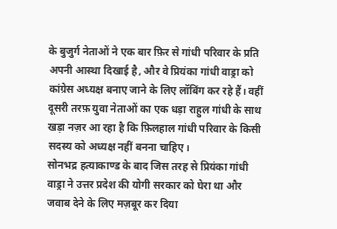के बुजुर्ग नेताओं ने एक बार फ़िर से गांधी परिवार के प्रति अपनी आस्था दिखाई है, और वे प्रियंका गांधी वाड्रा को कांग्रेस अध्यक्ष बनाए जाने के लिए लॉबिंग कर रहे हैं। वहीं दूसरी तरफ़ युवा नेताओं का एक धड़ा राहुल गांधी के साथ खड़ा नज़र आ रहा है कि फ़िलहाल गांधी परिवार के किसी सदस्य को अध्यक्ष नहीं बनना चाहिए।
सोनभद्र हत्याकाण्ड के बाद जिस तरह से प्रियंका गांधी वाड्रा ने उत्तर प्रदेश की योगी सरकार को घेरा था और जवाब देने के लिए मज़बूर कर दिया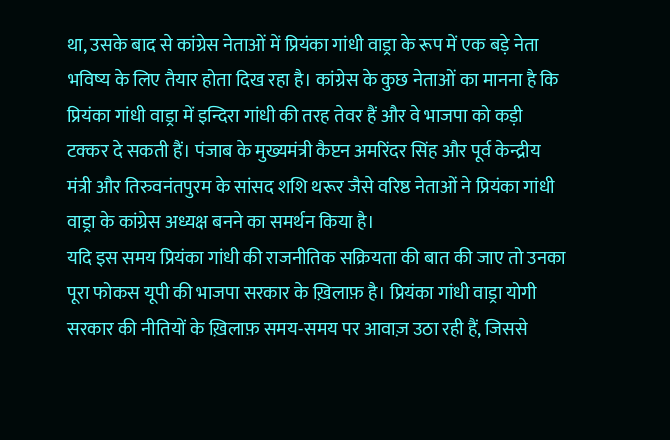था, उसके बाद से कांग्रेस नेताओं में प्रियंका गांधी वाड्रा के रूप में एक बड़े नेता भविष्य के लिए तैयार होता दिख रहा है। कांग्रेस के कुछ नेताओं का मानना है कि प्रियंका गांधी वाड्रा में इन्दिरा गांधी की तरह तेवर हैं और वे भाजपा को कड़ी टक्कर दे सकती हैं। पंजाब के मुख्यमंत्री कैप्टन अमरिंदर सिंह और पूर्व केन्द्रीय मंत्री और तिरुवनंतपुरम के सांसद शशि थरूर जैसे वरिष्ठ नेताओं ने प्रियंका गांधी वाड्रा के कांग्रेस अध्यक्ष बनने का समर्थन किया है।
यदि इस समय प्रियंका गांधी की राजनीतिक सक्रियता की बात की जाए तो उनका पूरा फोकस यूपी की भाजपा सरकार के ख़िलाफ़ है। प्रियंका गांधी वाड्रा योगी सरकार की नीतियों के ख़िलाफ़ समय-समय पर आवाज़ उठा रही हैं, जिससे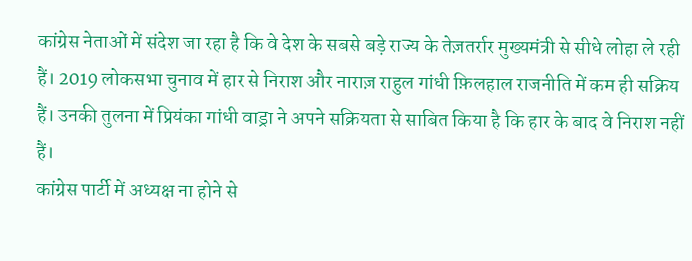कांग्रेस नेताओं में संदेश जा रहा है कि वे देश के सबसे बड़े राज्य के तेज़तर्रार मुख्यमंत्री से सीधे लोहा ले रही हैं। 2019 लोकसभा चुनाव में हार से निराश और नाराज़ राहुल गांधी फ़िलहाल राजनीति में कम ही सक्रिय हैं। उनकी तुलना में प्रियंका गांधी वाड्रा ने अपने सक्रियता से साबित किया है कि हार के बाद वे निराश नहीं हैं।
कांग्रेस पार्टी में अध्यक्ष ना होने से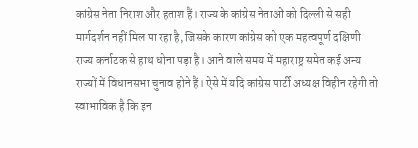कांग्रेस नेता निराश और हताश हैं। राज्य के कांग्रेस नेताओं को दिल्ली से सही मार्गदर्शन नहीं मिल पा रहा है, जिसके कारण कांग्रेस को एक महत्वपूर्ण दक्षिणी राज्य कर्नाटक से हाथ धोना पड़ा है। आने वाले समय में महाराष्ट्र समेत कई अन्य राज्यों में विधानसभा चुनाव होने हैं। ऐसे में यदि कांग्रेस पार्टी अध्यक्ष विहीन रहेगी तो स्वाभाविक है कि इन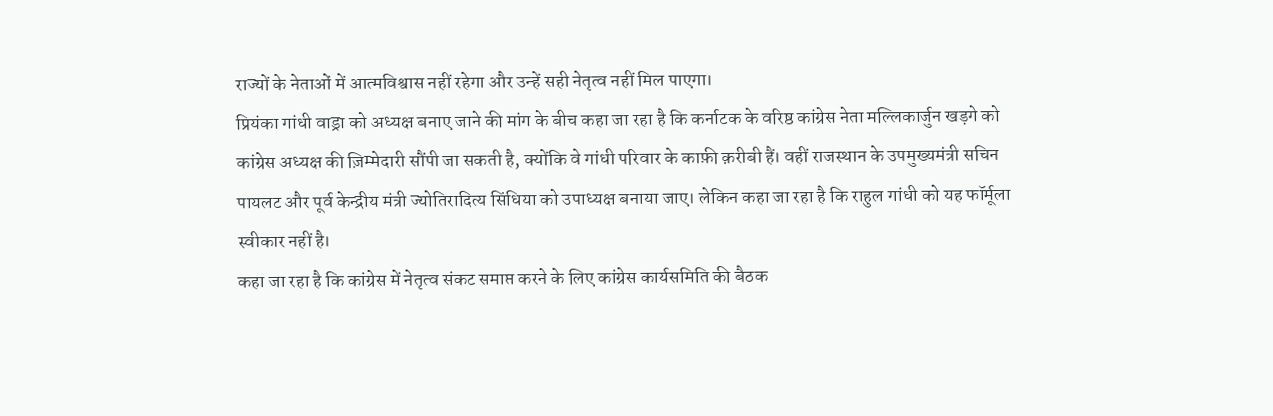राज्यों के नेताओं में आत्मविश्वास नहीं रहेगा और उन्हें सही नेतृत्व नहीं मिल पाएगा।
प्रियंका गांधी वाड्रा को अध्यक्ष बनाए जाने की मांग के बीच कहा जा रहा है कि कर्नाटक के वरिष्ठ कांग्रेस नेता मल्लिकार्जुन खड़गे को कांग्रेस अध्यक्ष की ज़िम्मेदारी सौंपी जा सकती है, क्योंकि वे गांधी परिवार के काफ़ी क़रीबी हैं। वहीं राजस्थान के उपमुख्यमंत्री सचिन पायलट और पूर्व केन्द्रीय मंत्री ज्योतिरादित्य सिंधिया को उपाध्यक्ष बनाया जाए। लेकिन कहा जा रहा है कि राहुल गांधी को यह फॉर्मूला स्वीकार नहीं है।
कहा जा रहा है कि कांग्रेस में नेतृत्व संकट समाप्त करने के लिए कांग्रेस कार्यसमिति की बैठक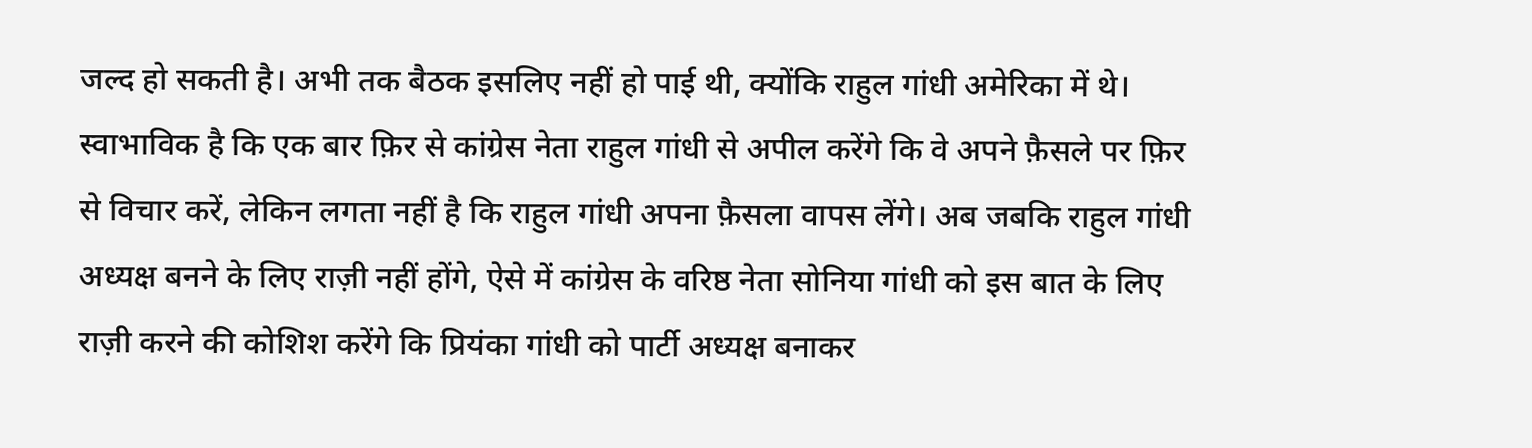जल्द हो सकती है। अभी तक बैठक इसलिए नहीं हो पाई थी, क्योंकि राहुल गांधी अमेरिका में थे। स्वाभाविक है कि एक बार फ़िर से कांग्रेस नेता राहुल गांधी से अपील करेंगे कि वे अपने फ़ैसले पर फ़िर से विचार करें, लेकिन लगता नहीं है कि राहुल गांधी अपना फ़ैसला वापस लेंगे। अब जबकि राहुल गांधी अध्यक्ष बनने के लिए राज़ी नहीं होंगे, ऐसे में कांग्रेस के वरिष्ठ नेता सोनिया गांधी को इस बात के लिए राज़ी करने की कोशिश करेंगे कि प्रियंका गांधी को पार्टी अध्यक्ष बनाकर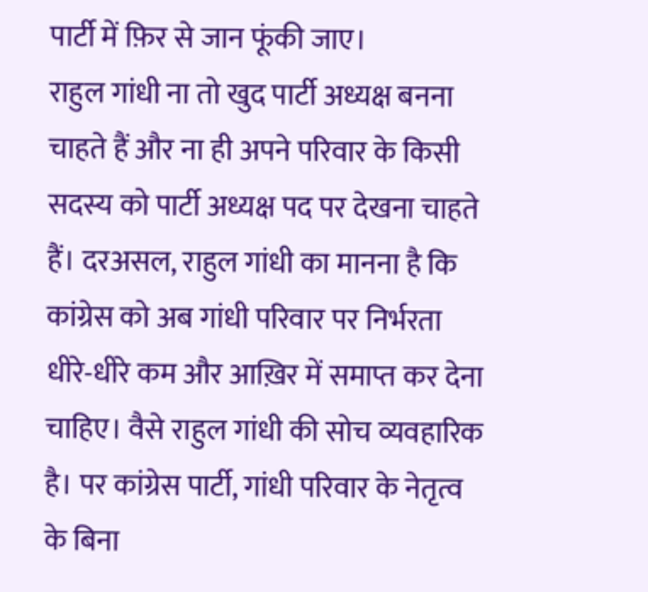पार्टी में फ़िर से जान फूंकी जाए।
राहुल गांधी ना तो खुद पार्टी अध्यक्ष बनना चाहते हैं और ना ही अपने परिवार के किसी सदस्य को पार्टी अध्यक्ष पद पर देखना चाहते हैं। दरअसल, राहुल गांधी का मानना है कि कांग्रेस को अब गांधी परिवार पर निर्भरता धीरे-धीरे कम और आख़िर में समाप्त कर देना चाहिए। वैसे राहुल गांधी की सोच व्यवहारिक है। पर कांग्रेस पार्टी, गांधी परिवार के नेतृत्व के बिना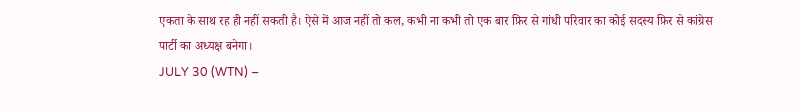एकता के साथ रह ही नहीं सकती है। ऐसे में आज नहीं तो कल, कभी ना कभी तो एक बार फ़िर से गांधी परिवार का कोई सदस्य फ़िर से कांग्रेस पार्टी का अध्यक्ष बनेगा।
JULY 30 (WTN) –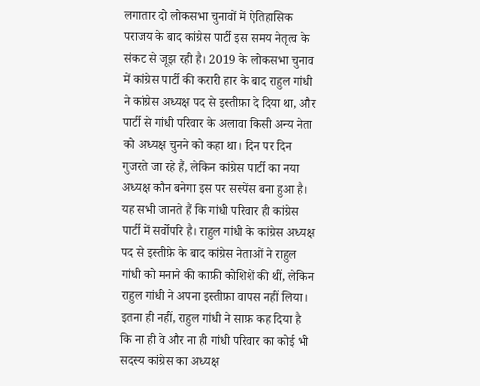लगातार दो लोकसभा चुनावों में ऐतिहासिक पराजय के बाद कांग्रेस पार्टी इस समय नेतृत्व के संकट से जूझ रही है। 2019 के लोकसभा चुनाव में कांग्रेस पार्टी की करारी हार के बाद राहुल गांधी ने कांग्रेस अध्यक्ष पद से इस्तीफ़ा दे दिया था, और पार्टी से गांधी परिवार के अलावा किसी अन्य नेता को अध्यक्ष चुनने को कहा था। दिन पर दिन गुजरते जा रहे हैं, लेकिन कांग्रेस पार्टी का नया अध्यक्ष कौन बनेगा इस पर सस्पेंस बना हुआ है।
यह सभी जानते हैं कि गांधी परिवार ही कांग्रेस पार्टी में सर्वोपरि है। राहुल गांधी के कांग्रेस अध्यक्ष पद से इस्तीफ़े के बाद कांग्रेस नेताओं ने राहुल गांधी को मनाने की काफ़ी कोशिशें की थीं, लेकिन राहुल गांधी ने अपना इस्तीफ़ा वापस नहीं लिया। इतना ही नहीं, राहुल गांधी ने साफ़ कह दिया है कि ना ही वे और ना ही गांधी परिवार का कोई भी सदस्य कांग्रेस का अध्यक्ष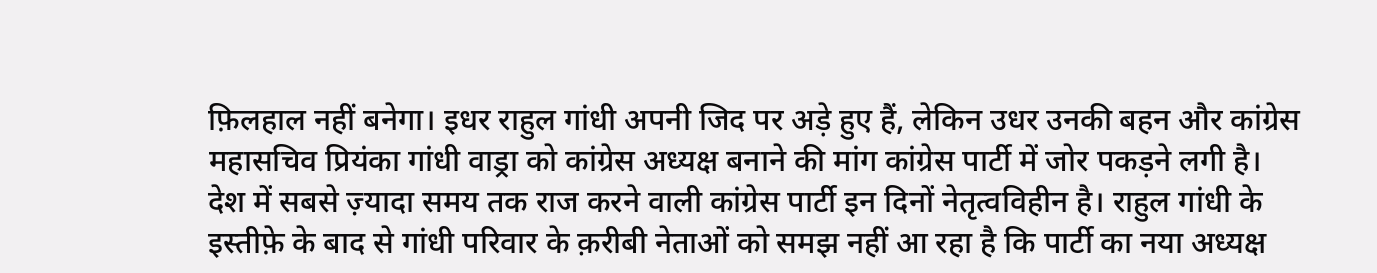फ़िलहाल नहीं बनेगा। इधर राहुल गांधी अपनी जिद पर अड़े हुए हैं, लेकिन उधर उनकी बहन और कांग्रेस महासचिव प्रियंका गांधी वाड्रा को कांग्रेस अध्यक्ष बनाने की मांग कांग्रेस पार्टी में जोर पकड़ने लगी है।
देश में सबसे ज़्यादा समय तक राज करने वाली कांग्रेस पार्टी इन दिनों नेतृत्वविहीन है। राहुल गांधी के इस्तीफ़े के बाद से गांधी परिवार के क़रीबी नेताओं को समझ नहीं आ रहा है कि पार्टी का नया अध्यक्ष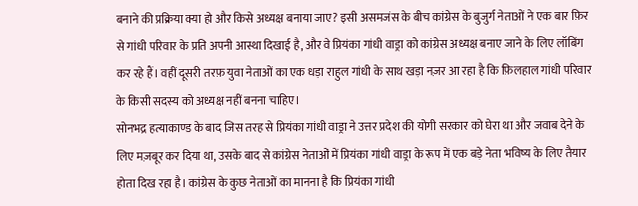बनाने की प्रक्रिया क्या हो और किसे अध्यक्ष बनाया जाए? इसी असमजंस के बीच कांग्रेस के बुजुर्ग नेताओं ने एक बार फ़िर से गांधी परिवार के प्रति अपनी आस्था दिखाई है, और वे प्रियंका गांधी वाड्रा को कांग्रेस अध्यक्ष बनाए जाने के लिए लॉबिंग कर रहे हैं। वहीं दूसरी तरफ़ युवा नेताओं का एक धड़ा राहुल गांधी के साथ खड़ा नज़र आ रहा है कि फ़िलहाल गांधी परिवार के किसी सदस्य को अध्यक्ष नहीं बनना चाहिए।
सोनभद्र हत्याकाण्ड के बाद जिस तरह से प्रियंका गांधी वाड्रा ने उत्तर प्रदेश की योगी सरकार को घेरा था और जवाब देने के लिए मज़बूर कर दिया था, उसके बाद से कांग्रेस नेताओं में प्रियंका गांधी वाड्रा के रूप में एक बड़े नेता भविष्य के लिए तैयार होता दिख रहा है। कांग्रेस के कुछ नेताओं का मानना है कि प्रियंका गांधी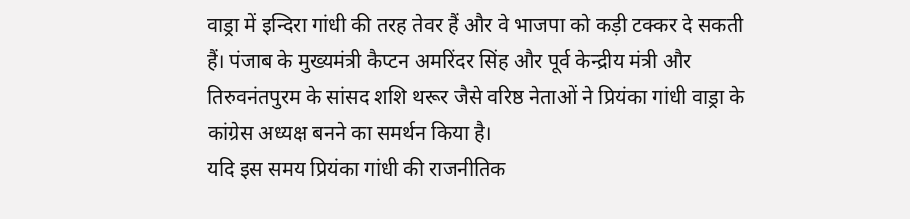वाड्रा में इन्दिरा गांधी की तरह तेवर हैं और वे भाजपा को कड़ी टक्कर दे सकती हैं। पंजाब के मुख्यमंत्री कैप्टन अमरिंदर सिंह और पूर्व केन्द्रीय मंत्री और तिरुवनंतपुरम के सांसद शशि थरूर जैसे वरिष्ठ नेताओं ने प्रियंका गांधी वाड्रा के कांग्रेस अध्यक्ष बनने का समर्थन किया है।
यदि इस समय प्रियंका गांधी की राजनीतिक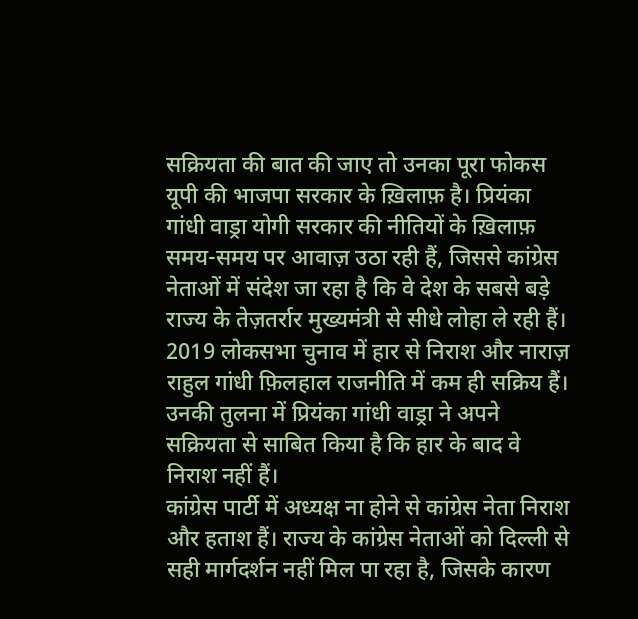सक्रियता की बात की जाए तो उनका पूरा फोकस यूपी की भाजपा सरकार के ख़िलाफ़ है। प्रियंका गांधी वाड्रा योगी सरकार की नीतियों के ख़िलाफ़ समय-समय पर आवाज़ उठा रही हैं, जिससे कांग्रेस नेताओं में संदेश जा रहा है कि वे देश के सबसे बड़े राज्य के तेज़तर्रार मुख्यमंत्री से सीधे लोहा ले रही हैं। 2019 लोकसभा चुनाव में हार से निराश और नाराज़ राहुल गांधी फ़िलहाल राजनीति में कम ही सक्रिय हैं। उनकी तुलना में प्रियंका गांधी वाड्रा ने अपने सक्रियता से साबित किया है कि हार के बाद वे निराश नहीं हैं।
कांग्रेस पार्टी में अध्यक्ष ना होने से कांग्रेस नेता निराश और हताश हैं। राज्य के कांग्रेस नेताओं को दिल्ली से सही मार्गदर्शन नहीं मिल पा रहा है, जिसके कारण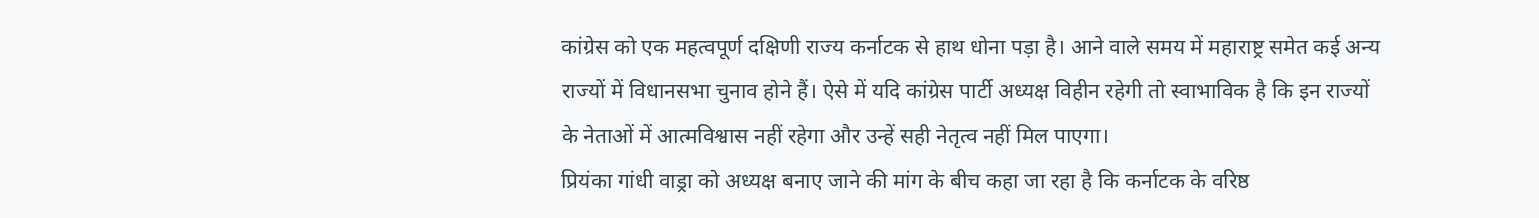कांग्रेस को एक महत्वपूर्ण दक्षिणी राज्य कर्नाटक से हाथ धोना पड़ा है। आने वाले समय में महाराष्ट्र समेत कई अन्य राज्यों में विधानसभा चुनाव होने हैं। ऐसे में यदि कांग्रेस पार्टी अध्यक्ष विहीन रहेगी तो स्वाभाविक है कि इन राज्यों के नेताओं में आत्मविश्वास नहीं रहेगा और उन्हें सही नेतृत्व नहीं मिल पाएगा।
प्रियंका गांधी वाड्रा को अध्यक्ष बनाए जाने की मांग के बीच कहा जा रहा है कि कर्नाटक के वरिष्ठ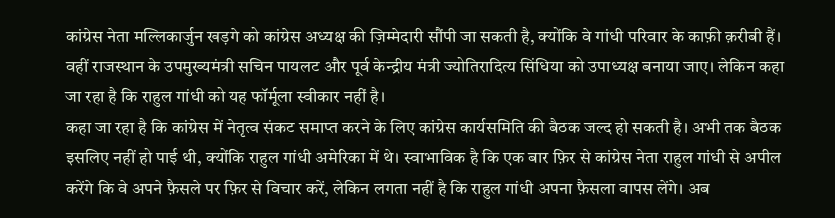कांग्रेस नेता मल्लिकार्जुन खड़गे को कांग्रेस अध्यक्ष की ज़िम्मेदारी सौंपी जा सकती है, क्योंकि वे गांधी परिवार के काफ़ी क़रीबी हैं। वहीं राजस्थान के उपमुख्यमंत्री सचिन पायलट और पूर्व केन्द्रीय मंत्री ज्योतिरादित्य सिंधिया को उपाध्यक्ष बनाया जाए। लेकिन कहा जा रहा है कि राहुल गांधी को यह फॉर्मूला स्वीकार नहीं है।
कहा जा रहा है कि कांग्रेस में नेतृत्व संकट समाप्त करने के लिए कांग्रेस कार्यसमिति की बैठक जल्द हो सकती है। अभी तक बैठक इसलिए नहीं हो पाई थी, क्योंकि राहुल गांधी अमेरिका में थे। स्वाभाविक है कि एक बार फ़िर से कांग्रेस नेता राहुल गांधी से अपील करेंगे कि वे अपने फ़ैसले पर फ़िर से विचार करें, लेकिन लगता नहीं है कि राहुल गांधी अपना फ़ैसला वापस लेंगे। अब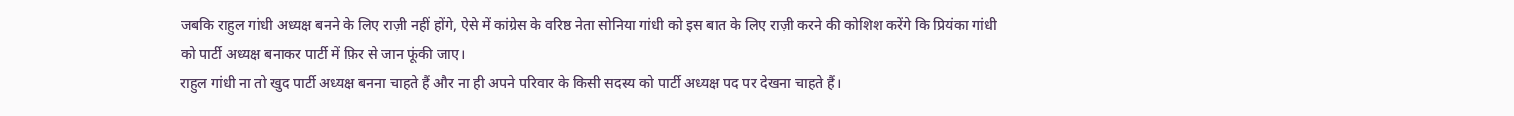जबकि राहुल गांधी अध्यक्ष बनने के लिए राज़ी नहीं होंगे, ऐसे में कांग्रेस के वरिष्ठ नेता सोनिया गांधी को इस बात के लिए राज़ी करने की कोशिश करेंगे कि प्रियंका गांधी को पार्टी अध्यक्ष बनाकर पार्टी में फ़िर से जान फूंकी जाए।
राहुल गांधी ना तो खुद पार्टी अध्यक्ष बनना चाहते हैं और ना ही अपने परिवार के किसी सदस्य को पार्टी अध्यक्ष पद पर देखना चाहते हैं।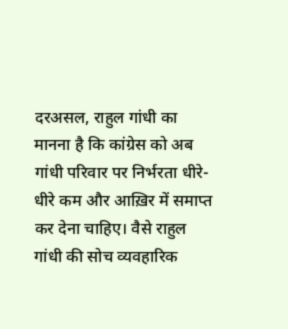दरअसल, राहुल गांधी का मानना है कि कांग्रेस को अब गांधी परिवार पर निर्भरता धीरे-धीरे कम और आख़िर में समाप्त कर देना चाहिए। वैसे राहुल गांधी की सोच व्यवहारिक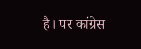है। पर कांग्रेस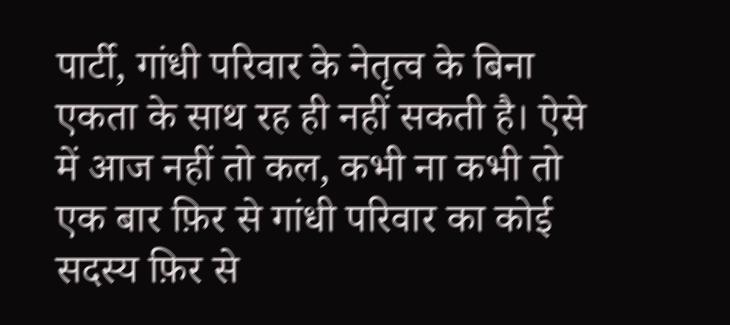पार्टी, गांधी परिवार के नेतृत्व के बिना एकता के साथ रह ही नहीं सकती है। ऐसे में आज नहीं तो कल, कभी ना कभी तो एक बार फ़िर से गांधी परिवार का कोई सदस्य फ़िर से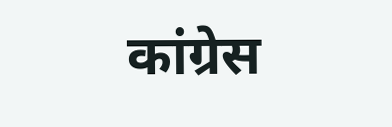कांग्रेस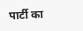पार्टी का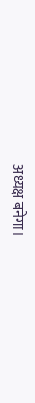अध्यक्ष बनेगा।